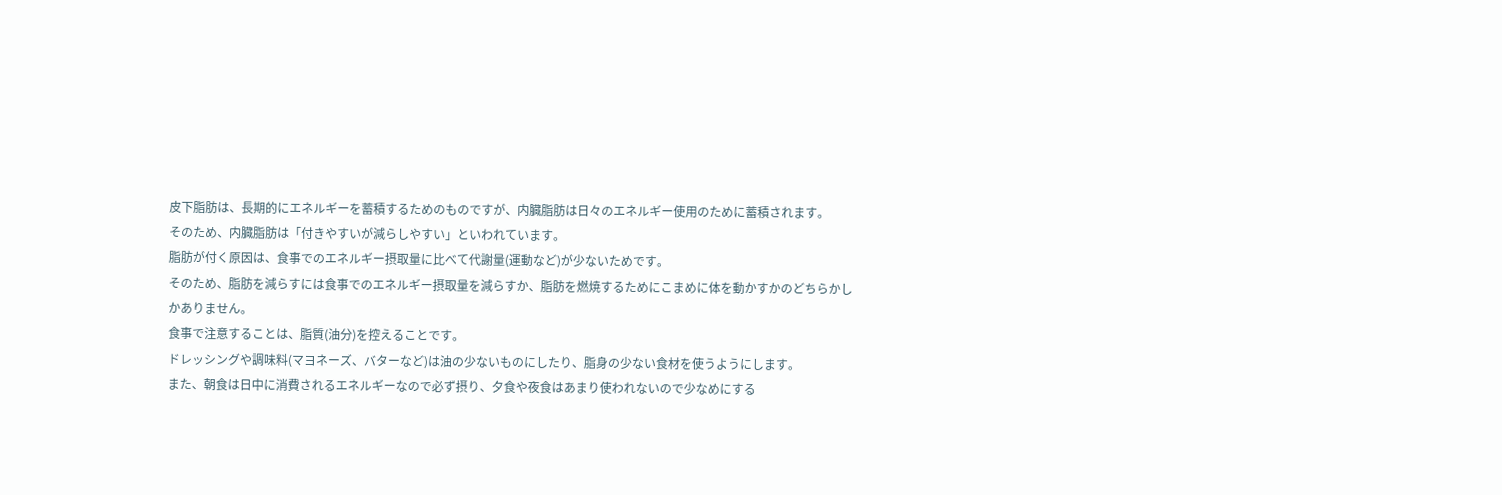皮下脂肪は、長期的にエネルギーを蓄積するためのものですが、内臓脂肪は日々のエネルギー使用のために蓄積されます。
そのため、内臓脂肪は「付きやすいが減らしやすい」といわれています。
脂肪が付く原因は、食事でのエネルギー摂取量に比べて代謝量(運動など)が少ないためです。
そのため、脂肪を減らすには食事でのエネルギー摂取量を減らすか、脂肪を燃焼するためにこまめに体を動かすかのどちらかしかありません。
食事で注意することは、脂質(油分)を控えることです。
ドレッシングや調味料(マヨネーズ、バターなど)は油の少ないものにしたり、脂身の少ない食材を使うようにします。
また、朝食は日中に消費されるエネルギーなので必ず摂り、夕食や夜食はあまり使われないので少なめにする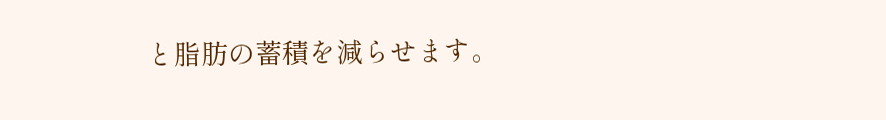と脂肪の蓄積を減らせます。